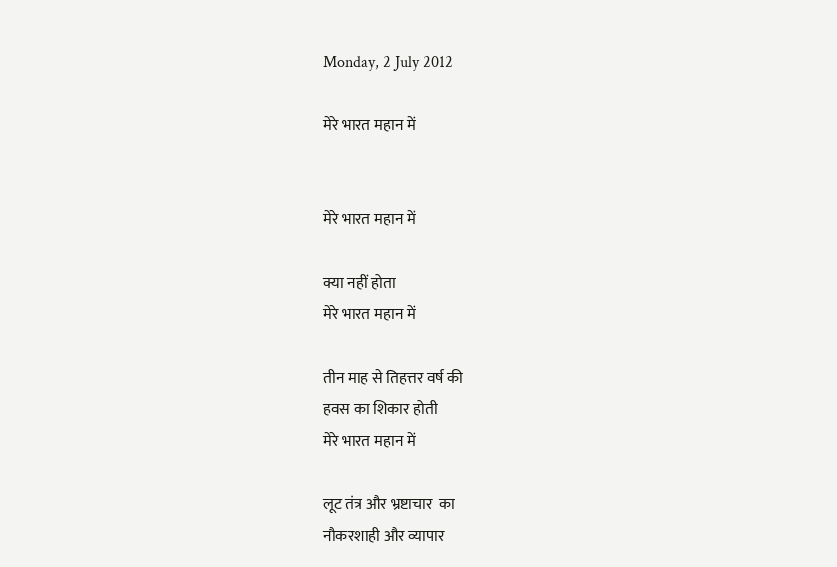Monday, 2 July 2012

मेरे भारत महान में


मेरे भारत महान में

क्या नहीं होता
मेरे भारत महान में

तीन माह से तिहत्तर वर्ष की
हवस का शिकार होती
मेरे भारत महान में

लूट तंत्र और भ्रष्टाचार  का
नौकरशाही और व्यापार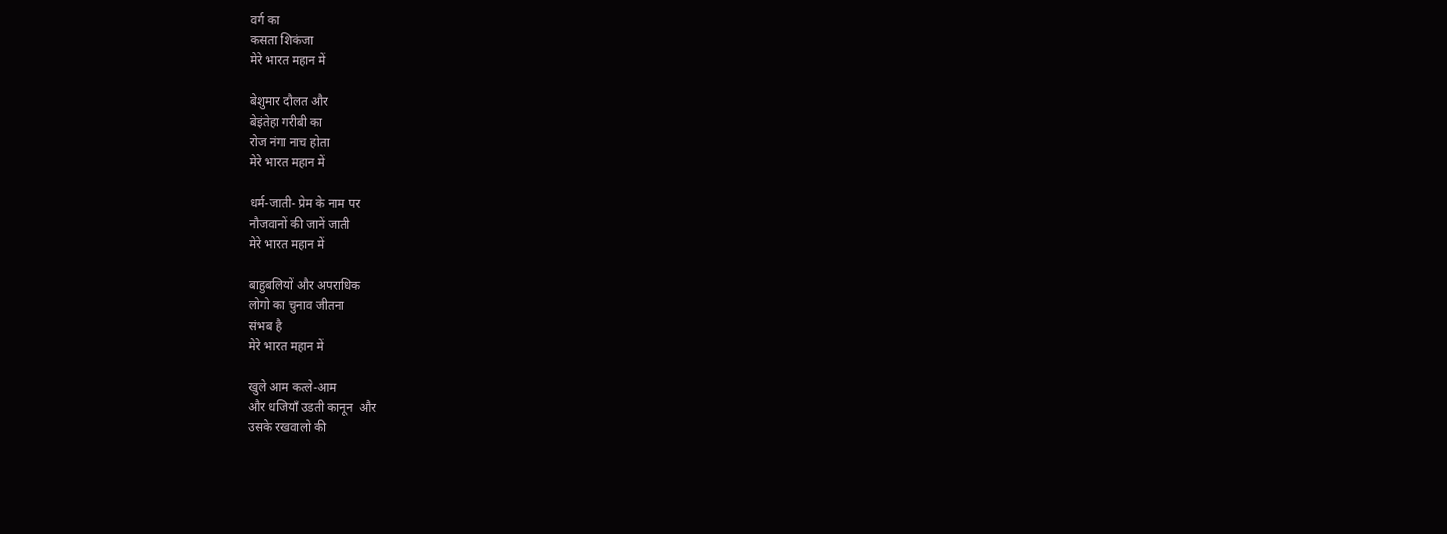वर्ग का
कसता शिकंजा
मेरे भारत महान में

बेशुमार दौलत और
बेइंतेहा गरीबी का
रोज नंगा नाच होता
मेरे भारत महान में

धर्म-जाती- प्रेम के नाम पर
नौजवानों की जानें जाती
मेरे भारत महान में

बाहुबलियों और अपराधिक
लोगो का चुनाव जीतना
संभब है
मेरे भारत महान में

खुले आम कत्ले-आम
और धजियाँ उडती कानून  और
उसके रखवालो की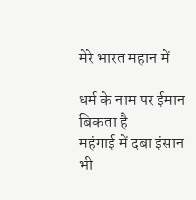मेरे भारत महान में

धर्म के नाम पर ईमान बिकता है
महंगाई में दबा इंसान भी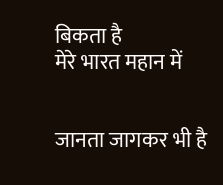बिकता है
मेरे भारत महान में


जानता जागकर भी है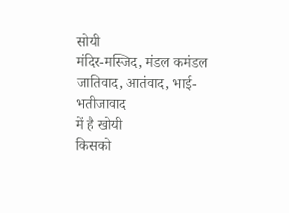सोयी
मंदिर-मस्जिद, मंडल कमंडल
जातिवाद, आतंवाद, भाई-भतीजावाद
में है खोयी
किसको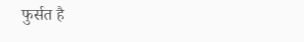फुर्सत है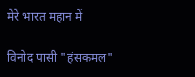मेरे भारत महान में

विनोद पासी "हंसकमल"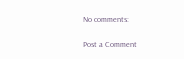No comments:

Post a Comment